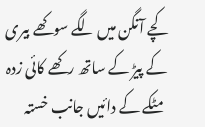کچے آنگن میں لگے سوکھے بیری کے پیڑ کے ساتھ رکھے کائی زدہ مٹکے کے دائیں جانب خستہ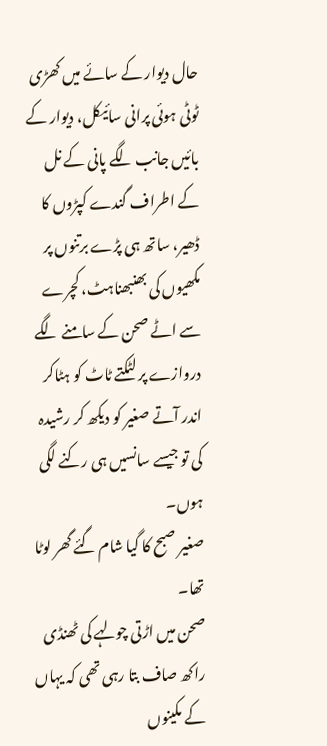حال دیوار کے سائے میں کھڑی ٹوٹی ہوئی پرانی سائیکل، دیوار کے بائیں جانب لگے پانی کے نل کے اطراف گندے کپڑوں کا ڈھیر، ساتھ ہی پڑے برتنوں پر مکھیوں کی بھنبھناہٹ، کچرے سے اٹے صحن کے سامنے لگے دروازے پر لٹکتے ٹاٹ کو ہٹاکر اندر آتے صغیر کو دیکھ کر رشیدہ کی تو جیسے سانسیں ہی رکنے لگی ہوں۔
صغیر صبح کا گیا شام گئے گھر لوٹا تھا۔
صحن میں اڑتی چولہے کی ٹھنڈی راکھ صاف بتا رہی تھی کہ یہاں کے مکینوں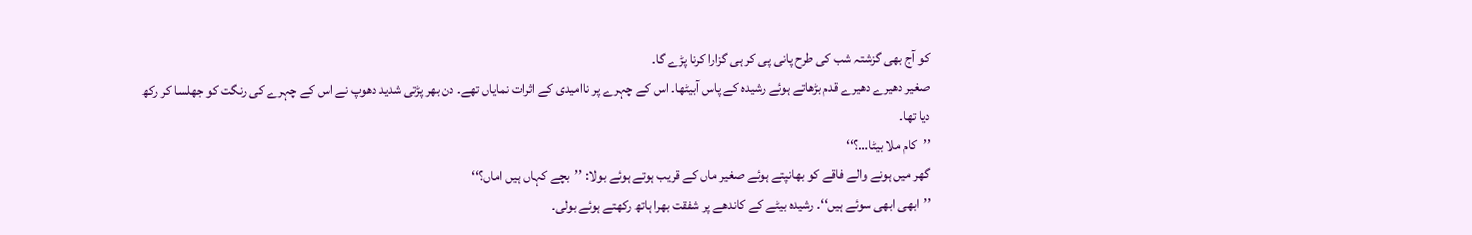کو آج بھی گزشتہ شب کی طرح پانی پی کر ہی گزارا کرنا پڑے گا۔
صغیر دھیرے دھیرے قدم بڑھاتے ہوئے رشیدہ کے پاس آبیٹھا۔ اس کے چہرے پر ناامیدی کے اثرات نمایاں تھے۔ دن بھر پڑتی شدید دھوپ نے اس کے چہرے کی رنگت کو جھلسا کر رکھ دیا تھا۔
’’کام ملا بیٹا…؟‘‘
گھر میں ہونے والے فاقے کو بھانپتے ہوئے صغیر ماں کے قریب ہوتے ہوئے بولا: ’’بچے کہاں ہیں اماں؟‘‘
’’ابھی ابھی سوئے ہیں‘‘۔ رشیدہ بیٹے کے کاندھے پر شفقت بھرا ہاتھ رکھتے ہوئے بولی۔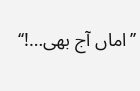’’اماں آج بھی…!‘‘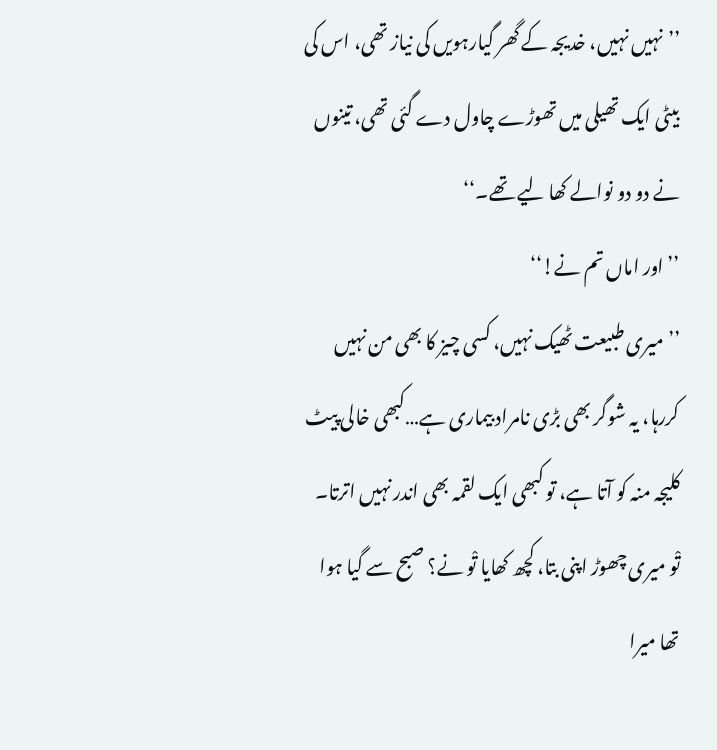’’نہیں نہیں، خدیجہ کے گھر گیارہویں کی نیاز تھی، اس کی بیٹی ایک تھیلی میں تھوڑے چاول دے گئی تھی، تینوں نے دو دو نوالے کھا لیے تھے۔‘‘
’’اور اماں تم نے!‘‘
’’میری طبیعت ٹھیک نہیں، کسی چیز کا بھی من نہیں کررہا، یہ شوگر بھی بڑی نامراد بیماری ہے…کبھی خالی پیٹ کلیجہ منہ کو آتا ہے، تو کبھی ایک لقمہ بھی اندر نہیں اترتا۔ تْو میری چھوڑ اپنی بتا، کچھ کھایا تْو نے؟ صبح سے گیا ہوا تھا میرا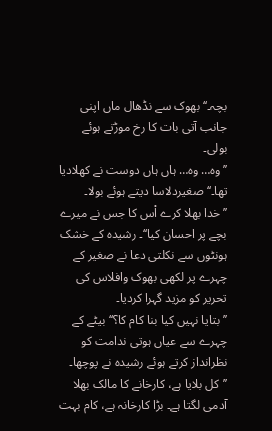بچہ۔‘‘ بھوک سے نڈھال ماں اپنی جانب آتی بات کا رخ موڑتے ہوئے بولی۔
’’وہ… وہ… ہاں ہاں دوست نے کھلادیا تھا۔‘‘ صغیردلاسا دیتے ہوئے بولا۔
’’خدا بھلا کرے اْس کا جس نے میرے بچے پر احسان کیا‘‘۔ رشیدہ کے خشک ہونٹوں سے نکلتی دعا نے صغیر کے چہرے پر لکھی بھوک وافلاس کی تحریر کو مزید گہرا کردیا۔
’’بتایا نہیں کیا بنا کام کا؟‘‘ بیٹے کے چہرے سے عیاں ہوتی ندامت کو نظرانداز کرتے ہوئے رشیدہ نے پوچھا۔
’’کل بلایا ہے، کارخانے کا مالک بھلا آدمی لگتا ہے۔ بڑا کارخانہ ہے، کام بہت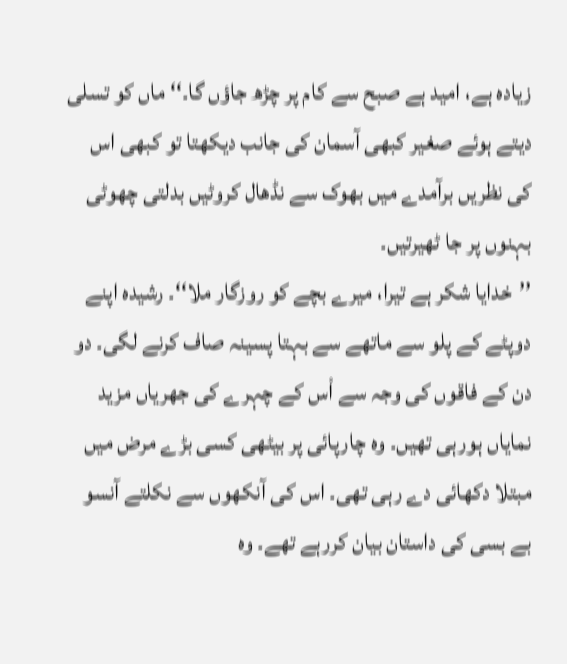زیادہ ہے، امید ہے صبح سے کام پر چڑھ جاؤں گا۔‘‘ ماں کو تسلی دیتے ہوئے صغیر کبھی آسمان کی جانب دیکھتا تو کبھی اس کی نظریں برآمدے میں بھوک سے نڈھال کروٹیں بدلتی چھوٹی بہنوں پر جا ٹھیرتیں۔
’’خدایا شکر ہے تیرا، میرے بچے کو روزگار ملا‘‘۔ رشیدہ اپنے دوپٹے کے پلو سے ماتھے سے بہتا پسینہ صاف کرنے لگی۔ دو دن کے فاقوں کی وجہ سے اْس کے چہرے کی جھریاں مزید نمایاں ہورہی تھیں۔ وہ چارپائی پر بیٹھی کسی بڑے مرض میں مبتلا دکھائی دے رہی تھی۔ اس کی آنکھوں سے نکلتے آنسو بے بسی کی داستان بیان کررہے تھے۔ وہ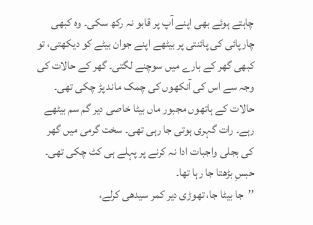چاہتے ہوئے بھی اپنے آپ پر قابو نہ رکھ سکی۔ وہ کبھی چارپائی کی پائنتی پر بیٹھے اپنے جوان بیٹے کو دیکھتی، تو کبھی گھر کے بارے میں سوچنے لگتی۔ گھر کے حالات کی وجہ سے اس کی آنکھوں کی چمک ماند پڑ چکی تھی۔
حالات کے ہاتھوں مجبور ماں بیٹا خاصی دیر گم سم بیٹھے رہے۔ رات گہری ہوتی جا رہی تھی۔ سخت گرمی میں گھر کی بجلی واجبات ادا نہ کرنے پر پہلے ہی کٹ چکی تھی۔ حبسِ بڑھتا جا رہا تھا۔
’’جا بیٹا جا، تھوڑی دیر کمر سیدھی کرلے،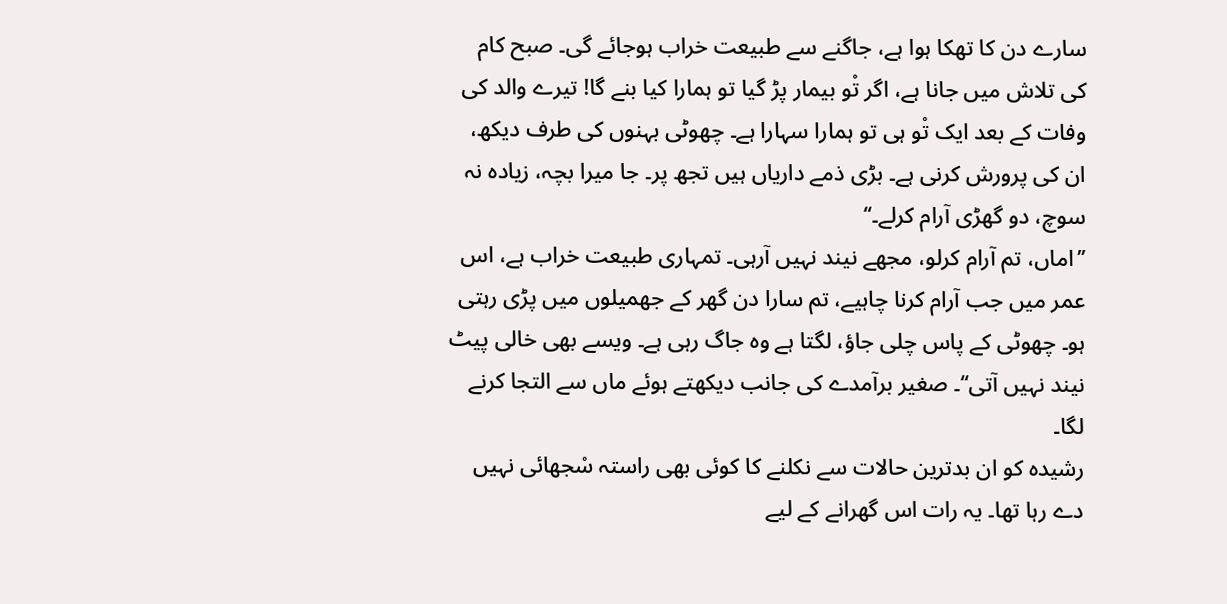سارے دن کا تھکا ہوا ہے، جاگنے سے طبیعت خراب ہوجائے گی۔ صبح کام کی تلاش میں جانا ہے، اگر تْو بیمار پڑ گیا تو ہمارا کیا بنے گا! تیرے والد کی وفات کے بعد ایک تْو ہی تو ہمارا سہارا ہے۔ چھوٹی بہنوں کی طرف دیکھ، ان کی پرورش کرنی ہے۔ بڑی ذمے داریاں ہیں تجھ پر۔ جا میرا بچہ، زیادہ نہ سوچ، دو گھڑی آرام کرلے۔‘‘
’’اماں، تم آرام کرلو، مجھے نیند نہیں آرہی۔ تمہاری طبیعت خراب ہے، اس عمر میں جب آرام کرنا چاہیے، تم سارا دن گھر کے جھمیلوں میں پڑی رہتی ہو۔ چھوٹی کے پاس چلی جاؤ، لگتا ہے وہ جاگ رہی ہے۔ ویسے بھی خالی پیٹ نیند نہیں آتی‘‘۔ صغیر برآمدے کی جانب دیکھتے ہوئے ماں سے التجا کرنے لگا۔
رشیدہ کو ان بدترین حالات سے نکلنے کا کوئی بھی راستہ سْجھائی نہیں دے رہا تھا۔ یہ رات اس گھرانے کے لیے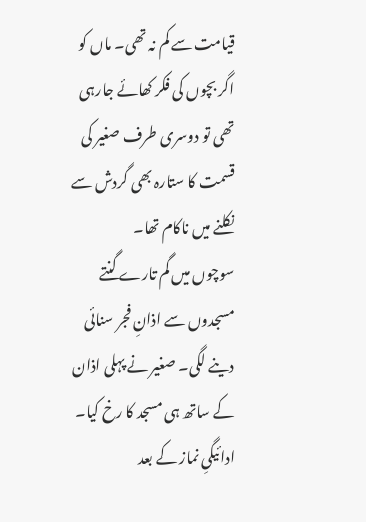قیامت سے کم نہ تھی۔ ماں کو اگر بچوں کی فکر کھائے جارہی تھی تو دوسری طرف صغیر کی قسمت کا ستارہ بھی گردش سے نکلنے میں ناکام تھا۔
سوچوں میں گم تارے گنتے مسجدوں سے اذانِ فجر سنائی دینے لگی۔ صغیر نے پہلی اذان کے ساتھ ہی مسجد کا رخ کیا۔ ادائیگیِ نماز کے بعد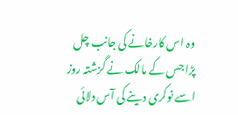وہ اس کارخانے کی جانب چل پڑا جس کے مالک نے گزشتہ روز اسے نوکری دینے کی آس دلائی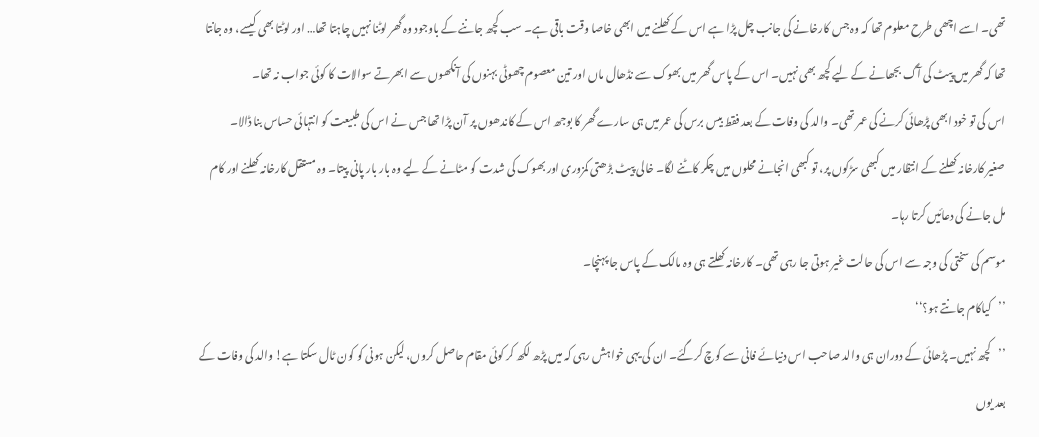تھی۔ اسے اچھی طرح معلوم تھا کہ وہ جس کارخانے کی جانب چل پڑا ہے اس کے کھلنے میں ابھی خاصا وقت باقی ہے۔ سب کچھ جاننے کے باوجود وہ گھر لوٹنا نہیں چاہتا تھا… اور لوٹتا بھی کیسے، وہ جانتا تھا کہ گھر میں پیٹ کی آگ بجھانے کے لیے کچھ بھی نہیں۔ اس کے پاس گھر میں بھوک سے نڈھال ماں اور تین معصوم چھوٹی بہنوں کی آنکھوں سے ابھرتے سوالات کا کوئی جواب نہ تھا۔
اس کی تو خود ابھی پڑھائی کرنے کی عمر تھی۔ والد کی وفات کے بعد فقط بیس برس کی عمر میں ہی سارے گھر کا بوجھ اس کے کاندھوں پر آن پڑا تھا جس نے اس کی طبیعت کو انتہائی حساس بنا ڈالا۔
صغیر کارخانہ کھلنے کے انتظار میں کبھی سڑکوں پر، تو کبھی انجانے محلوں میں چکر کاٹنے لگا۔ خالی پیٹ بڑھتی کمزوری اور بھوک کی شدت کو مٹانے کے لیے وہ بار بار پانی پیتا۔ وہ مستقل کارخانہ کھلنے اور کام مل جانے کی دعائیں کرتا رہا۔
موسم کی سختی کی وجہ سے اس کی حالت غیر ہوتی جا رہی تھی۔ کارخانہ کھلتے ہی وہ مالک کے پاس جا پہنچا۔
’’کیاکام جانتے ہو؟‘‘
’’کچھ نہیں۔ پڑھائی کے دوران ہی والد صاحب اس دنیائے فانی سے کوچ کرگئے۔ ان کی یہی خواہش رہی کہ میں پڑھ لکھ کر کوئی مقام حاصل کروں، لیکن ہونی کو کون ٹال سکتا ہے! والد کی وفات کے بعد یوں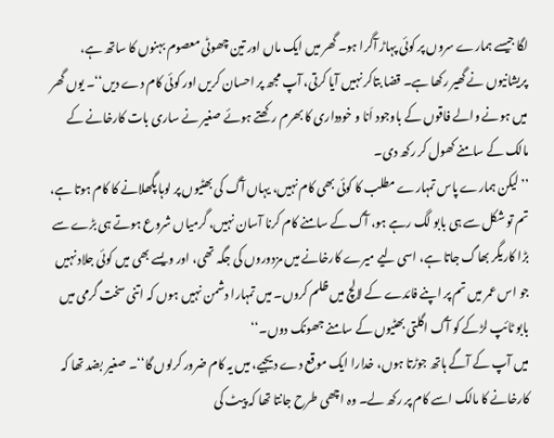لگا جیسے ہمارے سروں پر کوئی پہاڑ آگرا ہو۔ گھر میں ایک ماں اور تین چھوٹی معصوم بہنوں کا ساتھ ہے، پریشانیوں نے گھیر رکھا ہے۔ قضا بتاکر نہیں آیا کرتی، آپ مجھ پر احسان کریں اور کوئی کام دے دیں‘‘۔ یوں گھر میں ہونے والے فاقوں کے باوجود اَنا و خودداری کا بھرم رکھتے ہوئے صغیر نے ساری بات کارخانے کے مالک کے سامنے کھول کر رکھ دی۔
’’لیکن ہمارے پاس تمہارے مطلب کا کوئی بھی کام نہیں، یہاں آگ کی بھٹیوں پر لوہا پگھلانے کا کام ہوتا ہے، تم تو شکل سے ہی بابو لگ رہے ہو، آگ کے سامنے کام کرنا آسان نہیں، گرمیاں شروع ہوتے ہی بڑے سے بڑا کاریگر بھاگ جاتا ہے، اسی لیے میرے کارخانے میں مزدوروں کی جگہ تھی، اور ویسے بھی میں کوئی جلاد نہیں جو اس عمر میں تم پر اپنے فائدے کے لالچ میں ظلم کروں۔ میں تمہارا دشمن نہیں ہوں کہ اتنی سخت گرمی میں بابو ٹائپ لڑکے کو آگ اگلتی بھٹیوں کے سامنے جھونک دوں۔‘‘
میں آپ کے آگے ہاتھ جوڑتا ہوں، خدارا ایک موقع دے دیجیے، میں یہ کام ضرور کرلوں گا‘‘۔ صغیر بضد تھا کہ کارخانے کا مالک اسے کام پر رکھ لے۔ وہ اچھی طرح جانتا تھا کہ پیٹ کی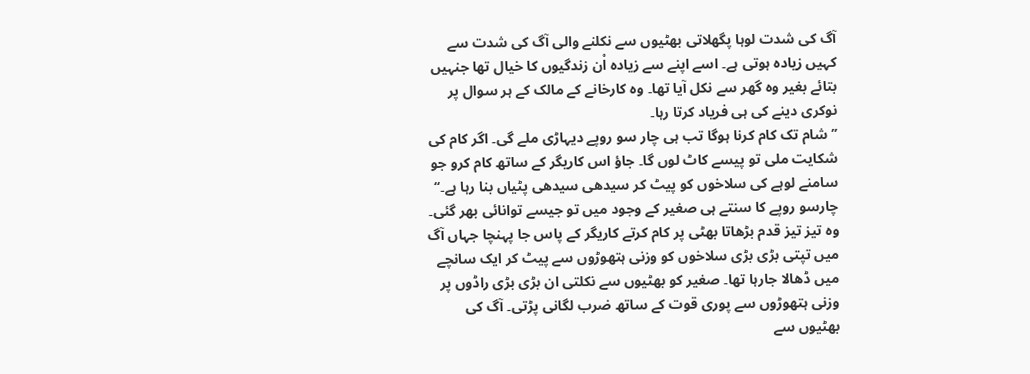آگ کی شدت لوہا پگھلاتی بھٹیوں سے نکلنے والی آگ کی شدت سے کہیں زیادہ ہوتی ہے۔ اسے اپنے سے زیادہ اْن زندگیوں کا خیال تھا جنہیں بتائے بغیر وہ گھر سے نکل آیا تھا۔ وہ کارخانے کے مالک کے ہر سوال پر نوکری دینے کی ہی فریاد کرتا رہا۔
’’شام تک کام کرنا ہوگا تب ہی چار سو روپے دیہاڑی ملے گی۔ اگر کام کی شکایت ملی تو پیسے کاٹ لوں گا۔ جاؤ اس کاریگر کے ساتھ کام کرو جو سامنے لوہے کی سلاخوں کو پیٹ کر سیدھی سیدھی پٹیاں بنا رہا ہے۔‘‘
چارسو روپے کا سنتے ہی صغیر کے وجود میں تو جیسے توانائی بھر گئی۔ وہ تیز تیز قدم بڑھاتا بھٹی پر کام کرتے کاریگر کے پاس جا پہنچا جہاں آگ میں تپتی بڑی بڑی سلاخوں کو وزنی ہتھوڑوں سے پیٹ کر ایک سانچے میں ڈھالا جارہا تھا۔ صغیر کو بھٹیوں سے نکلتی ان بڑی بڑی راڈوں پر وزنی ہتھوڑوں سے پوری قوت کے ساتھ ضرب لگانی پڑتی۔ آگ کی بھٹیوں سے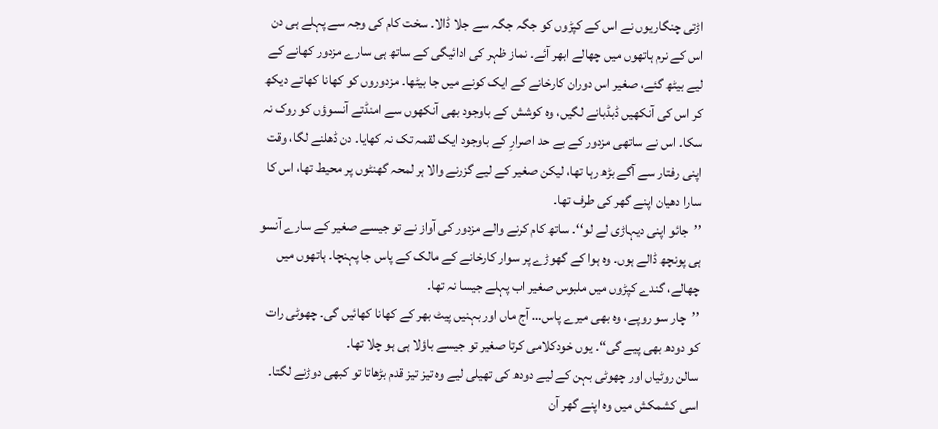اڑتی چنگاریوں نے اس کے کپڑوں کو جگہ جگہ سے جلا ڈالا۔ سخت کام کی وجہ سے پہلے ہی دن اس کے نرم ہاتھوں میں چھالے ابھر آئے۔ نماز ظہر کی ادائیگی کے ساتھ ہی سارے مزدور کھانے کے لیے بیٹھ گئے، صغیر اس دوران کارخانے کے ایک کونے میں جا بیٹھا۔ مزدوروں کو کھانا کھاتے دیکھ کر اس کی آنکھیں ڈبڈبانے لگیں، وہ کوشش کے باوجود بھی آنکھوں سے امنڈتے آنسوؤں کو روک نہ سکا۔ اس نے ساتھی مزدور کے بے حد اصرارِ کے باوجود ایک لقمہ تک نہ کھایا۔ دن ڈھلنے لگا، وقت اپنی رفتار سے آگے بڑھ رہا تھا، لیکن صغیر کے لیے گزرنے والا ہر لمحہ گھنٹوں پر محیط تھا، اس کا سارا دھیان اپنے گھر کی طرف تھا۔
’’جائو اپنی دیہاڑی لے لو‘‘۔ ساتھ کام کرنے والے مزدور کی آواز نے تو جیسے صغیر کے سارے آنسو ہی پونچھ ڈالے ہوں۔ وہ ہوا کے گھوڑے پر سوار کارخانے کے مالک کے پاس جا پہنچا۔ ہاتھوں میں چھالے، گندے کپڑوں میں ملبوس صغیر اب پہلے جیسا نہ تھا۔
’’چار سو روپے، وہ بھی میرے پاس… آج ماں اور بہنیں پیٹ بھر کے کھانا کھائیں گی۔ چھوٹی رات کو دودھ بھی پیے گی‘‘۔ یوں خودکلامی کرتا صغیر تو جیسے باؤلا ہی ہو چلا تھا۔
سالن روٹیاں اور چھوٹی بہن کے لیے دودھ کی تھیلی لیے وہ تیز تیز قدم بڑھاتا تو کبھی دوڑنے لگتا۔ اسی کشمکش میں وہ اپنے گھر آن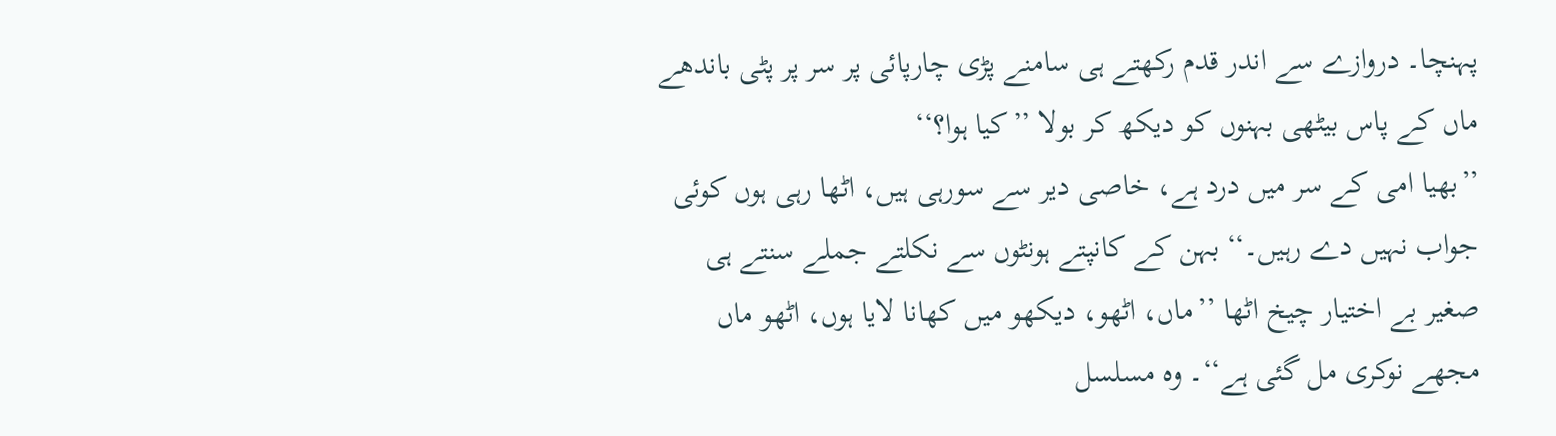پہنچا۔ دروازے سے اندر قدم رکھتے ہی سامنے پڑی چارپائی پر سر پر پٹی باندھے ماں کے پاس بیٹھی بہنوں کو دیکھ کر بولا ’’کیا ہوا؟‘‘
’’بھیا امی کے سر میں درد ہے، خاصی دیر سے سورہی ہیں، اٹھا رہی ہوں کوئی جواب نہیں دے رہیں۔‘‘ بہن کے کانپتے ہونٹوں سے نکلتے جملے سنتے ہی صغیر بے اختیار چیخ اٹھا ’’ماں، اٹھو، دیکھو میں کھانا لایا ہوں، اٹھو ماں مجھے نوکری مل گئی ہے‘‘۔ وہ مسلسل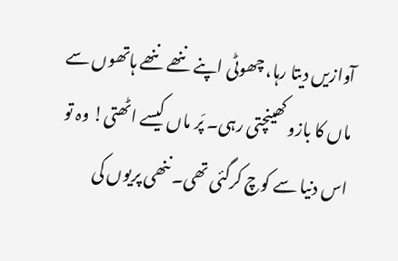آوازیں دیتا رہا، چھوٹی اپنے ننھے ننھے ہاتھوں سے ماں کا بازو کھینچتی رہی۔ پَر ماں کیسے اٹھتی! وہ تو اس دنیا سے کوچ کرگئی تھی۔ ننھی پریوں کی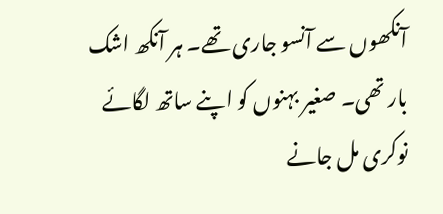آنکھوں سے آنسو جاری تھے۔ ہر آنکھ اشک بار تھی۔ صغیر بہنوں کو اپنے ساتھ لگائے نوکری مل جانے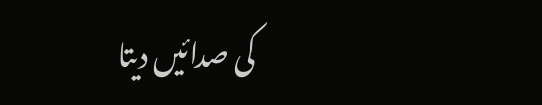کی صدائیں دیتا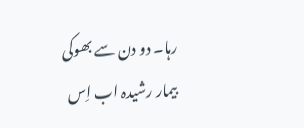رہا۔ دو دن سے بھوکی بیمار رشیدہ اب اِس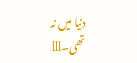دنیا میں نہ تھی۔lll